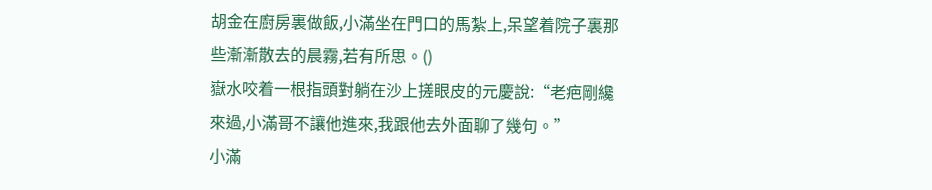胡金在廚房裏做飯,小滿坐在門口的馬紮上,呆望着院子裏那些漸漸散去的晨霧,若有所思。()
嶽水咬着一根指頭對躺在沙上搓眼皮的元慶說:“老疤剛纔來過,小滿哥不讓他進來,我跟他去外面聊了幾句。”
小滿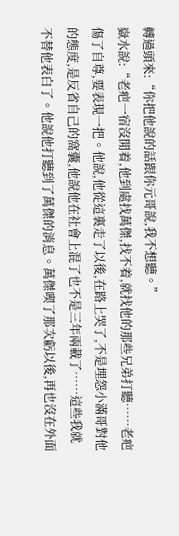轉過頭來:“你把他說的話跟你元哥說,我不想聽。”
嶽水說:“老疤一宿沒閒着,他到處找萬傑,找不着,就找他的那些兄弟打聽……老疤傷了自尊,要表現一把。他說,他從這裏走了以後,在路上哭了,不是埋怨小滿哥對他的態度,是反省自己的窩囊,他說他在社會上混了也不是三年兩載了……這些我就不替他表白了。他說他打聽到了萬傑的消息。萬傑喫了那次虧以後,再也沒在外面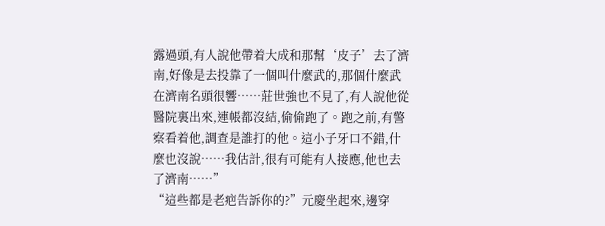露過頭,有人說他帶着大成和那幫‘皮子’去了濟南,好像是去投靠了一個叫什麼武的,那個什麼武在濟南名頭很響……莊世強也不見了,有人說他從醫院裏出來,連帳都沒結,偷偷跑了。跑之前,有警察看着他,調查是誰打的他。這小子牙口不錯,什麼也沒說……我估計,很有可能有人接應,他也去了濟南……”
“這些都是老疤告訴你的?”元慶坐起來,邊穿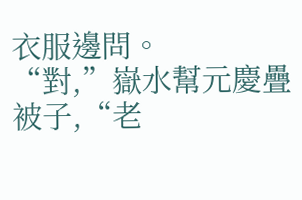衣服邊問。
“對,”嶽水幫元慶疊被子,“老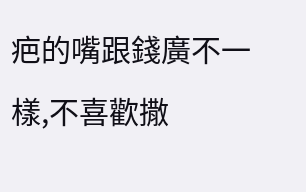疤的嘴跟錢廣不一樣,不喜歡撒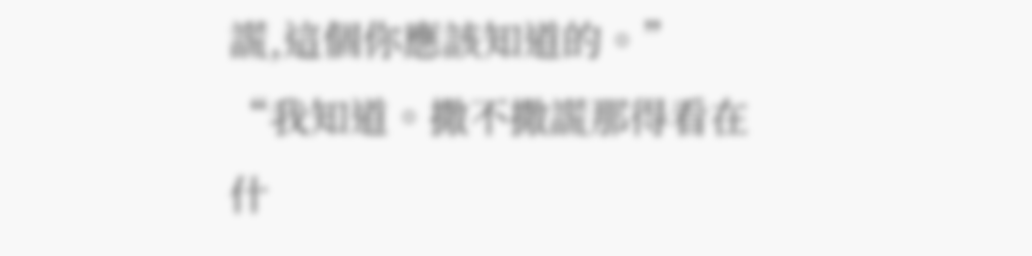謊,這個你應該知道的。”
“我知道。撒不撒謊那得看在什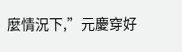麼情況下,”元慶穿好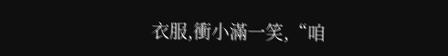衣服,衝小滿一笑,“咱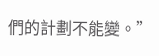們的計劃不能變。”